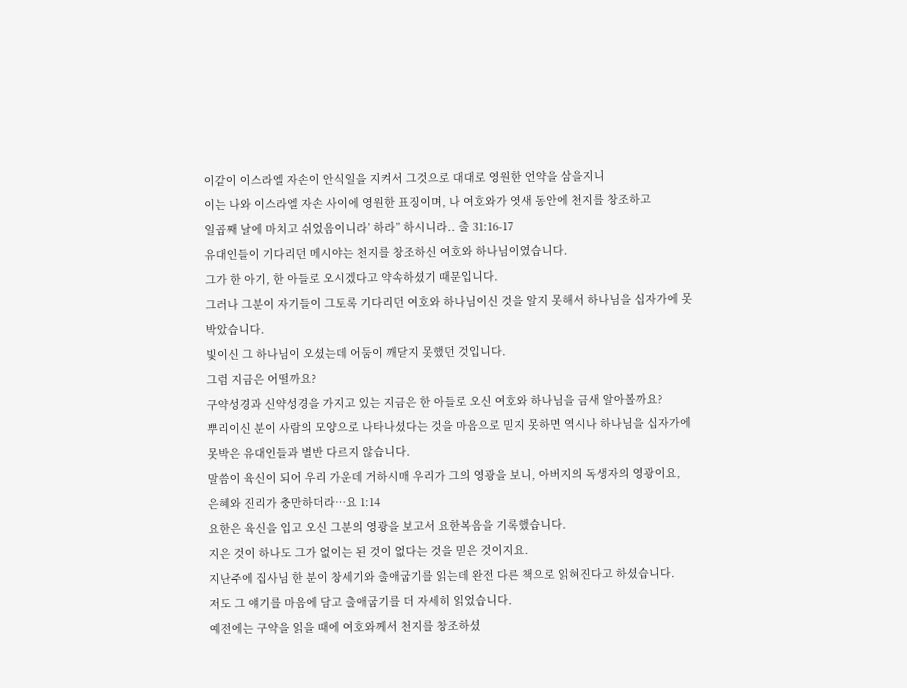이같이 이스라엘 자손이 안식일을 지켜서 그것으로 대대로 영원한 언약을 삼을지니
이는 나와 이스라엘 자손 사이에 영원한 표징이며, 나 여호와가 엿새 동안에 천지를 창조하고
일곱째 날에 마치고 쉬었음이니라’ 하라” 하시니라.. 출 31:16-17
유대인들이 기다리던 메시야는 천지를 창조하신 여호와 하나님이였습니다.
그가 한 아기, 한 아들로 오시겠다고 약속하셨기 때문입니다.
그러나 그분이 자기들이 그토록 기다리던 여호와 하나님이신 것을 알지 못해서 하나님을 십자가에 못박았습니다.
빛이신 그 하나님이 오셨는데 어둠이 깨닫지 못했던 것입니다.
그럼 지금은 어떨까요?
구약성경과 신약성경을 가지고 있는 지금은 한 아들로 오신 여호와 하나님을 금새 알아볼까요?
뿌리이신 분이 사람의 모양으로 나타나셨다는 것을 마음으로 믿지 못하면 역시나 하나님을 십자가에 못박은 유대인들과 별반 다르지 않습니다.
말씀이 육신이 되어 우리 가운데 거하시매 우리가 그의 영광을 보니, 아버지의 독생자의 영광이요,
은혜와 진리가 충만하더라…요 1:14
요한은 육신을 입고 오신 그분의 영광을 보고서 요한복음을 기록했습니다.
지은 것이 하나도 그가 없이는 된 것이 없다는 것을 믿은 것이지요.
지난주에 집사님 한 분이 창세기와 출애굽기를 읽는데 완전 다른 책으로 읽혀진다고 하셨습니다.
저도 그 얘기를 마음에 담고 출애굽기를 더 자세히 읽었습니다.
예전에는 구약을 읽을 때에 여호와께서 천지를 창조하셨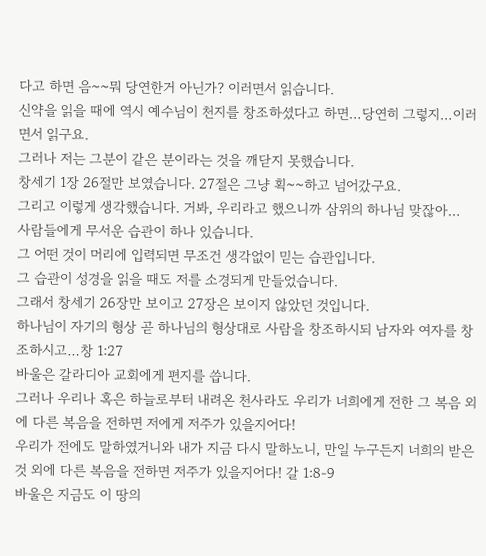다고 하면 음~~뭐 당연한거 아닌가? 이러면서 읽습니다.
신약을 읽을 때에 역시 예수님이 천지를 창조하셨다고 하면…당연히 그렇지…이러면서 읽구요.
그러나 저는 그분이 같은 분이라는 것을 깨닫지 못했습니다.
창세기 1장 26절만 보였습니다. 27절은 그냥 획~~하고 넘어갔구요.
그리고 이렇게 생각했습니다. 거봐, 우리라고 했으니까 삼위의 하나님 맞잖아…
사람들에게 무서운 습관이 하나 있습니다.
그 어떤 것이 머리에 입력되면 무조건 생각없이 믿는 습관입니다.
그 습관이 성경을 읽을 때도 저를 소경되게 만들었습니다.
그래서 창세기 26장만 보이고 27장은 보이지 않았던 것입니다.
하나님이 자기의 형상 곧 하나님의 형상대로 사람을 창조하시되 남자와 여자를 창조하시고…창 1:27
바울은 갈라디아 교회에게 편지를 씁니다.
그러나 우리나 혹은 하늘로부터 내려온 천사라도 우리가 너희에게 전한 그 복음 외에 다른 복음을 전하면 저에게 저주가 있을지어다!
우리가 전에도 말하였거니와 내가 지금 다시 말하노니, 만일 누구든지 너희의 받은 것 외에 다른 복음을 전하면 저주가 있을지어다! 갈 1:8-9
바울은 지금도 이 땅의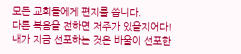모든 교회들에게 편지를 씁니다.
다른 복음을 전하면 저주가 있을지어다!
내가 지금 선포하는 것은 바울이 선포한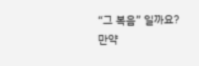“그 복음” 일까요?
만약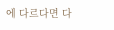에 다르다면 다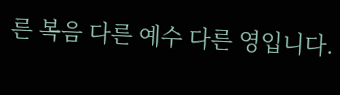른 복음 다른 예수 다른 영입니다.